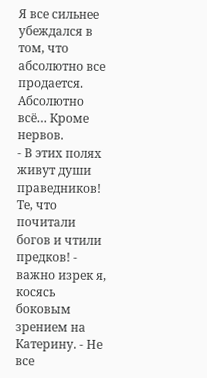Я все сильнее убеждался в том, что абсолютно все продается. Абсолютно всё… Кроме нервов.
- В этих полях живут души праведников! Те, что почитали богов и чтили предков! - важно изрек я, косясь боковым зрением на Катерину. - Не все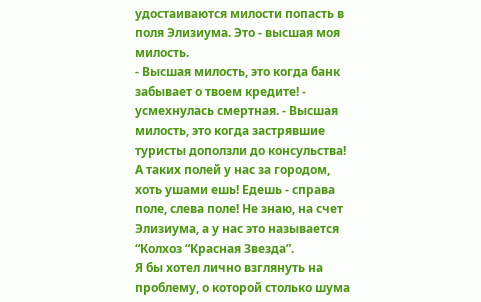удостаиваются милости попасть в поля Элизиума. Это - высшая моя милость.
- Высшая милость, это когда банк забывает о твоем кредите! - усмехнулась смертная. - Высшая милость, это когда застрявшие туристы доползли до консульства! А таких полей у нас за городом, хоть ушами ешь! Едешь - справа поле, слева поле! Не знаю, на счет Элизиума, а у нас это называется “Колхоз “Красная Звезда”.
Я бы хотел лично взглянуть на проблему, о которой столько шума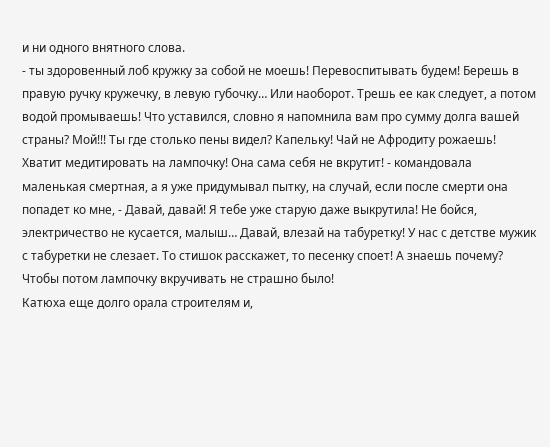и ни одного внятного слова.
- ты здоровенный лоб кружку за собой не моешь! Перевоспитывать будем! Берешь в правую ручку кружечку, в левую губочку… Или наоборот. Трешь ее как следует, а потом водой промываешь! Что уставился, словно я напомнила вам про сумму долга вашей страны? Мой!!! Ты где столько пены видел? Капельку! Чай не Афродиту рожаешь!
Хватит медитировать на лампочку! Она сама себя не вкрутит! - командовала маленькая смертная, а я уже придумывал пытку, на случай, если после смерти она попадет ко мне, - Давай, давай! Я тебе уже старую даже выкрутила! Не бойся, электричество не кусается, малыш… Давай, влезай на табуретку! У нас с детстве мужик с табуретки не слезает. То стишок расскажет, то песенку споет! А знаешь почему? Чтобы потом лампочку вкручивать не страшно было!
Катюха еще долго орала строителям и,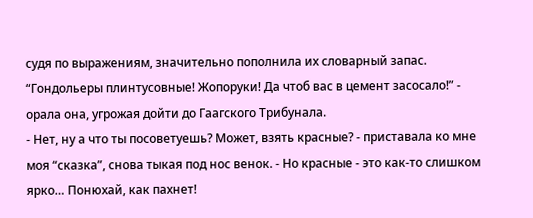судя по выражениям, значительно пополнила их словарный запас. “Гондольеры плинтусовные! Жопоруки! Да чтоб вас в цемент засосало!” - орала она, угрожая дойти до Гаагского Трибунала.
- Нет, ну а что ты посоветуешь? Может, взять красные? - приставала ко мне моя “сказка”, снова тыкая под нос венок. - Но красные - это как-то слишком ярко… Понюхай, как пахнет!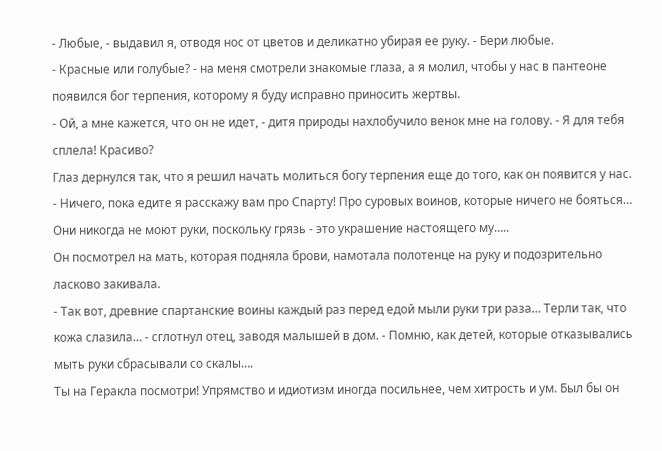- Любые, - выдавил я, отводя нос от цветов и деликатно убирая ее руку. - Бери любые.
- Красные или голубые? - на меня смотрели знакомые глаза, а я молил, чтобы у нас в пантеоне появился бог терпения, которому я буду исправно приносить жертвы.
- Ой, а мне кажется, что он не идет, - дитя природы нахлобучило венок мне на голову. - Я для тебя сплела! Красиво?
Глаз дернулся так, что я решил начать молиться богу терпения еще до того, как он появится у нас.
- Ничего, пока едите я расскажу вам про Спарту! Про суровых воинов, которые ничего не бояться… Они никогда не моют руки, поскольку грязь - это украшение настоящего му…..
Он посмотрел на мать, которая подняла брови, намотала полотенце на руку и подозрительно ласково закивала.
- Так вот, древние спартанские воины каждый раз перед едой мыли руки три раза… Терли так, что кожа слазила… - сглотнул отец, заводя малышей в дом. - Помню, как детей, которые отказывались мыть руки сбрасывали со скалы….
Ты на Геракла посмотри! Упрямство и идиотизм иногда посильнее, чем хитрость и ум. Был бы он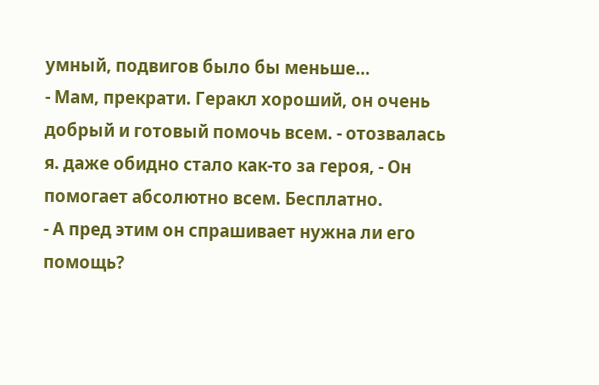умный, подвигов было бы меньше…
- Мам, прекрати. Геракл хороший, он очень добрый и готовый помочь всем. - отозвалась я. даже обидно стало как-то за героя, - Он помогает абсолютно всем. Бесплатно.
- А пред этим он спрашивает нужна ли его помощь?